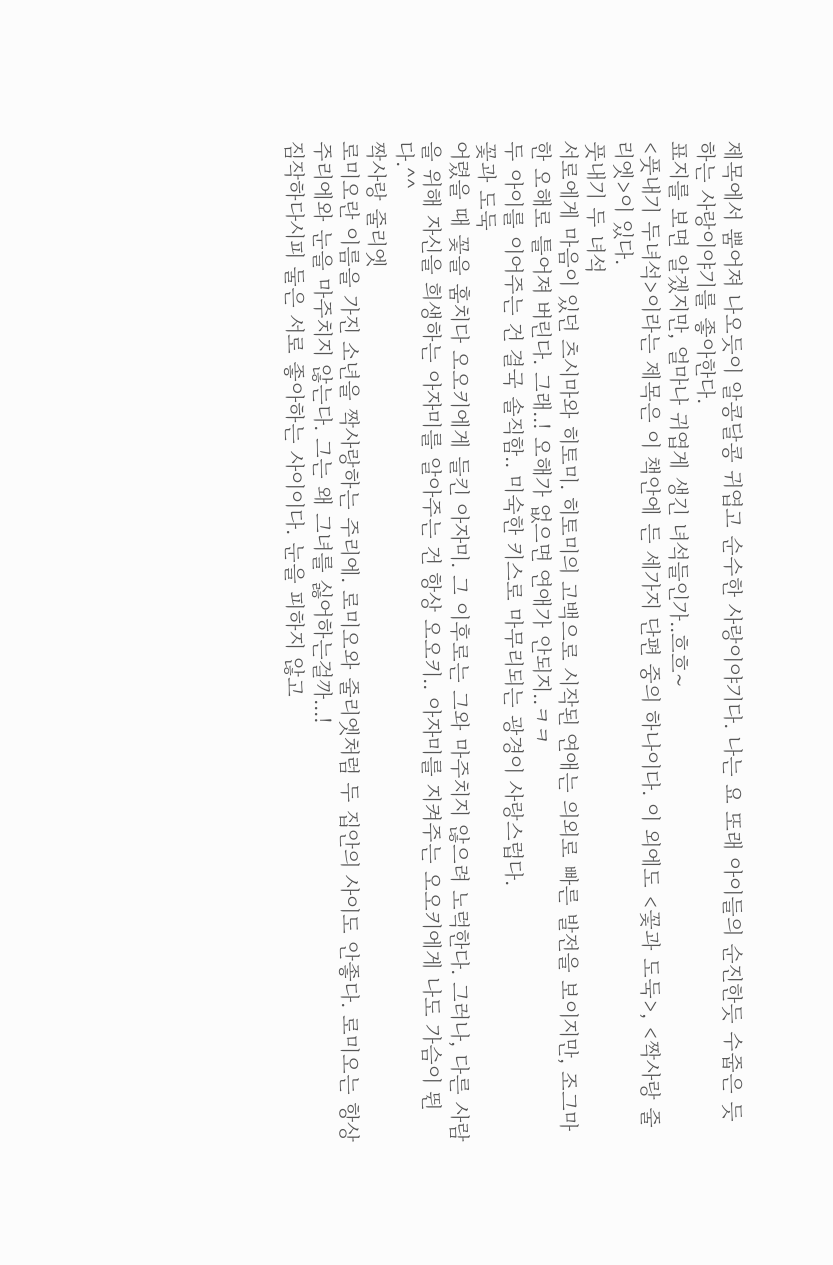제목에서 뿜어져 나오듯이 알콩달콩 귀엽고 순수한 사랑이야기다. 나는 요 또래 아이들의 순진한듯 수줍은 듯 하는 사랑이야기를 좋아한다.
표지를 보면 알겠지만, 얼마나 귀엽게 생긴 녀석들인가..흐흐~
<풋내기 두녀석>이라는 제목은 이 책안에 든 세가지 단편 중의 하나이다. 이 외에도 <꽃과 도둑>, <짝사랑 줄리엣>이 있다.
풋내기 두 녀석
서로에게 마음이 있던 츠시마와 히토미. 히토미의 고백으로 시작된 연애는 의외로 빠른 발전을 보이지만, 조그마한 오해로 틀어져 버린다. 그래..! 오해가 없으면 연애가 안되지..ㅋㅋ
두 아이를 이어주는 건 결국 솔직함.. 미숙한 키스로 마무리되는 광경이 사랑스럽다.
꽃과 도둑
어렸을 때 꽃을 훔치다 오오키에게 들킨 아자미. 그 이후로는 그와 마주치지 않으려 노럭한다. 그러나, 다른 사람을 위해 자신을 희생하는 아자미를 알아주는 건 항상 오오키.. 아자미를 지켜주는 오오키에게 나도 가슴이 뛴다.^^
짝사랑 줄리엣
로미오란 이름을 가진 소년을 짝사랑하는 주리에. 로미오와 줄리엣처럼 두 집안의 사이도 안좋다. 로미오는 항상 주리에와 눈을 마주치지 않는다. 그는 왜 그녀를 싫어하는걸까...!
짐작하다시피 둘은 서로 좋아하는 사이이다. 눈을 피하지 않고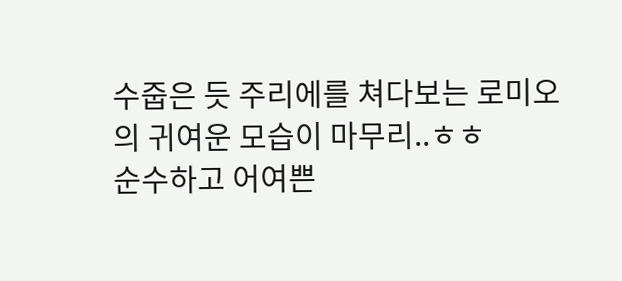수줍은 듯 주리에를 쳐다보는 로미오의 귀여운 모습이 마무리..ㅎㅎ
순수하고 어여쁜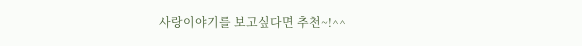사랑이야기를 보고싶다면 추천~!^^